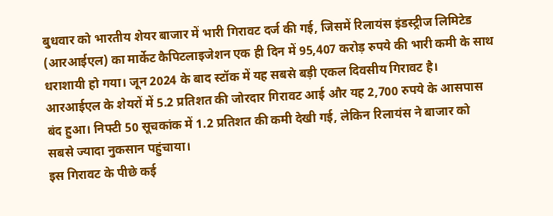बुधवार को भारतीय शेयर बाजार में भारी गिरावट दर्ज की गई, जिसमें रिलायंस इंडस्ट्रीज लिमिटेड (आरआईएल) का मार्केट कैपिटलाइजेशन एक ही दिन में 95,407 करोड़ रुपये की भारी कमी के साथ धराशायी हो गया। जून 2024 के बाद स्टॉक में यह सबसे बड़ी एकल दिवसीय गिरावट है।
आरआईएल के शेयरों में 5.2 प्रतिशत की जोरदार गिरावट आई और यह 2,700 रुपये के आसपास बंद हुआ। निफ्टी 50 सूचकांक में 1.2 प्रतिशत की कमी देखी गई, लेकिन रिलायंस ने बाजार को सबसे ज्यादा नुकसान पहुंचाया।
इस गिरावट के पीछे कई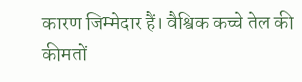कारण जिम्मेदार हैं। वैश्विक कच्चे तेल की कीमतों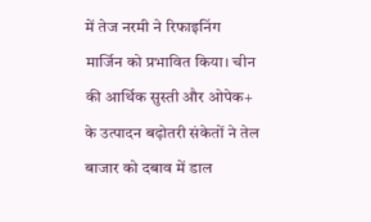में तेज नरमी ने रिफाइनिंग मार्जिन को प्रभावित किया। चीन की आर्थिक सुस्ती और ओपेक+ के उत्पादन बढ़ोतरी संकेतों ने तेल बाजार को दबाव में डाल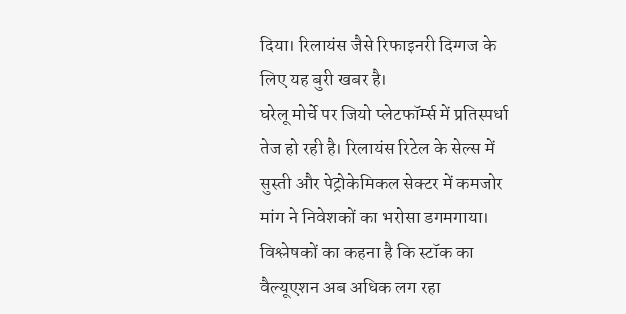दिया। रिलायंस जैसे रिफाइनरी दिग्गज के लिए यह बुरी खबर है।
घरेलू मोर्चे पर जियो प्लेटफॉर्म्स में प्रतिस्पर्धा तेज हो रही है। रिलायंस रिटेल के सेल्स में सुस्ती और पेट्रोकेमिकल सेक्टर में कमजोर मांग ने निवेशकों का भरोसा डगमगाया। विश्लेषकों का कहना है कि स्टॉक का वैल्यूएशन अब अधिक लग रहा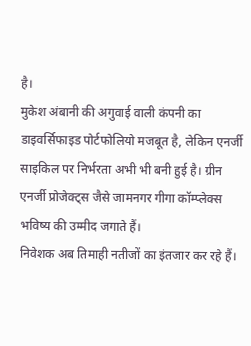है।
मुकेश अंबानी की अगुवाई वाली कंपनी का डाइवर्सिफाइड पोर्टफोलियो मजबूत है, लेकिन एनर्जी साइकिल पर निर्भरता अभी भी बनी हुई है। ग्रीन एनर्जी प्रोजेक्ट्स जैसे जामनगर गीगा कॉम्प्लेक्स भविष्य की उम्मीद जगाते हैं।
निवेशक अब तिमाही नतीजों का इंतजार कर रहे हैं।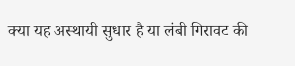क्या यह अस्थायी सुधार है या लंबी गिरावट की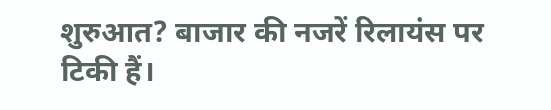शुरुआत? बाजार की नजरें रिलायंस पर टिकी हैं।